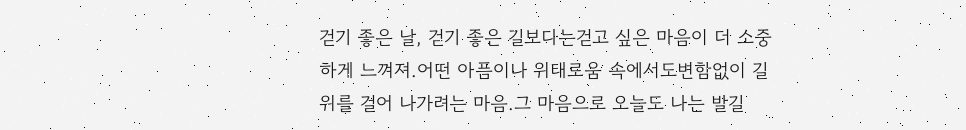걷기 좋은 날, 걷기 좋은 길보다는걷고 싶은 마음이 더 소중하게 느껴져.어떤 아픔이나 위태로움 속에서도변함없이 길 위를 걸어 나가려는 마음.그 마음으로 오늘도 나는 발길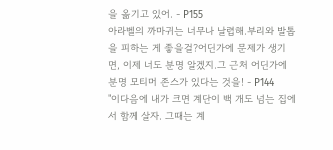을 옮기고 있어. - P155
아라벨의 까마귀는 너무나 날렵해.부리와 발톱을 피하는 게 좋을걸?어딘가에 문제가 생기면, 이제 너도 분명 알겠지.그 근처 어딘가에 분명 모티머 존스가 있다는 것을! - P144
"이다음에 내가 크면 계단이 백 개도 넘는 집에서 함께 살자. 그때는 계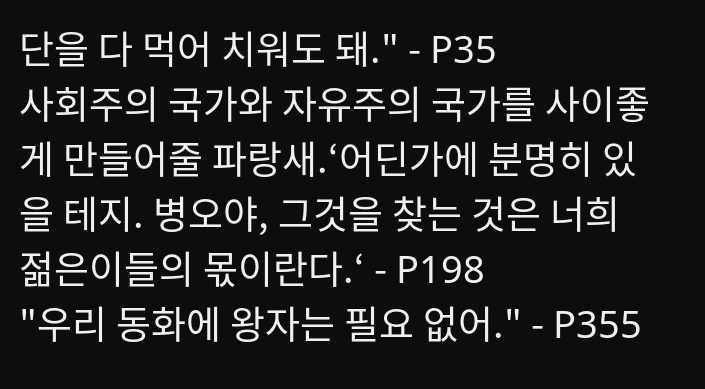단을 다 먹어 치워도 돼." - P35
사회주의 국가와 자유주의 국가를 사이좋게 만들어줄 파랑새.‘어딘가에 분명히 있을 테지. 병오야, 그것을 찾는 것은 너희 젊은이들의 몫이란다.‘ - P198
"우리 동화에 왕자는 필요 없어." - P355